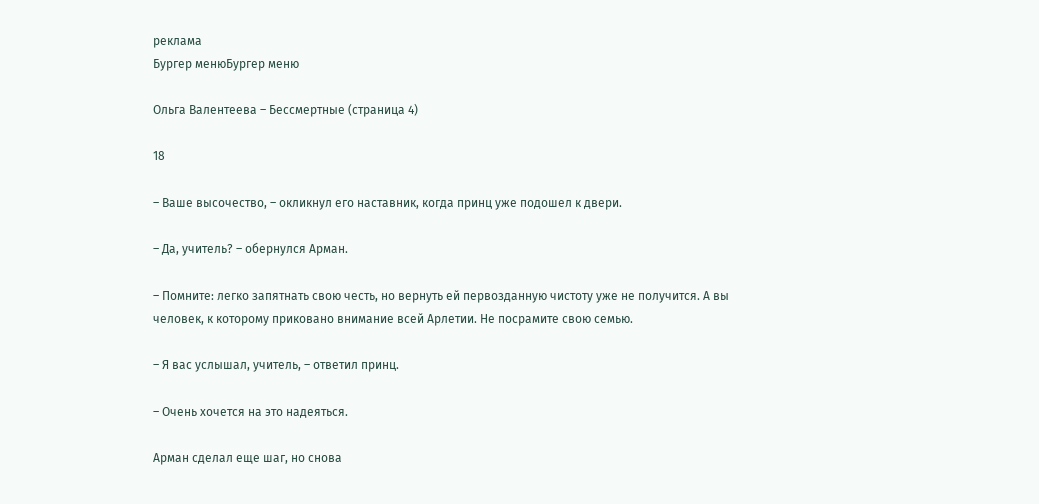реклама
Бургер менюБургер меню

Ольга Валентеева – Бессмертные (страница 4)

18

– Ваше высочество, – окликнул его наставник, когда принц уже подошел к двери.

– Да, учитель? – обернулся Арман.

– Помните: легко запятнать свою честь, но вернуть ей первозданную чистоту уже не получится. А вы человек, к которому приковано внимание всей Арлетии. Не посрамите свою семью.

– Я вас услышал, учитель, – ответил принц.

– Очень хочется на это надеяться.

Арман сделал еще шаг, но снова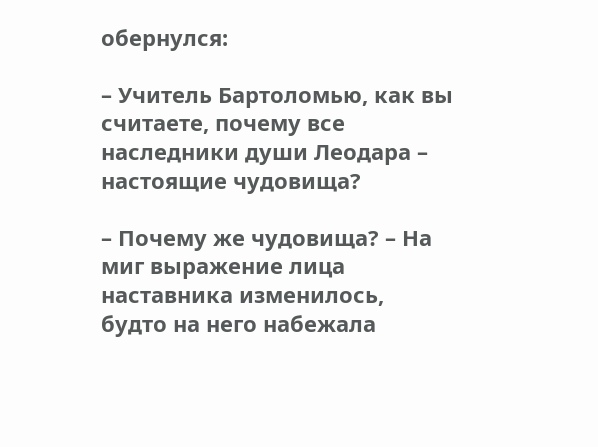обернулся:

– Учитель Бартоломью, как вы считаете, почему все наследники души Леодара – настоящие чудовища?

– Почему же чудовища? – На миг выражение лица наставника изменилось, будто на него набежала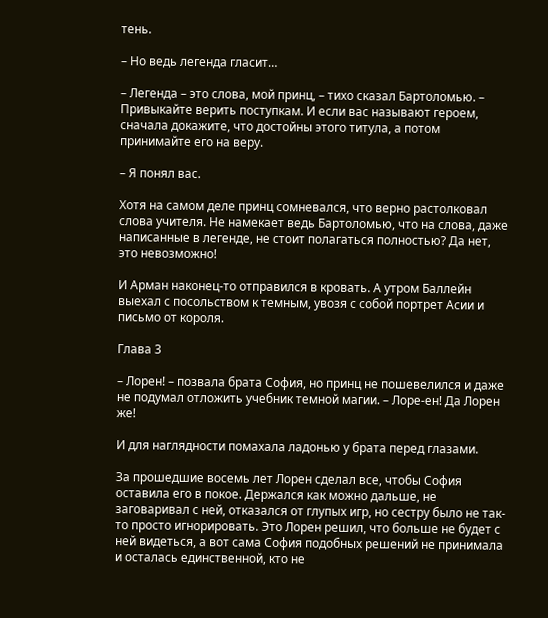тень.

– Но ведь легенда гласит…

– Легенда – это слова, мой принц, – тихо сказал Бартоломью. – Привыкайте верить поступкам. И если вас называют героем, сначала докажите, что достойны этого титула, а потом принимайте его на веру.

– Я понял вас.

Хотя на самом деле принц сомневался, что верно растолковал слова учителя. Не намекает ведь Бартоломью, что на слова, даже написанные в легенде, не стоит полагаться полностью? Да нет, это невозможно!

И Арман наконец-то отправился в кровать. А утром Баллейн выехал с посольством к темным, увозя с собой портрет Асии и письмо от короля.

Глава 3

– Лорен! – позвала брата София, но принц не пошевелился и даже не подумал отложить учебник темной магии. – Лоре-ен! Да Лорен же!

И для наглядности помахала ладонью у брата перед глазами.

За прошедшие восемь лет Лорен сделал все, чтобы София оставила его в покое. Держался как можно дальше, не заговаривал с ней, отказался от глупых игр, но сестру было не так-то просто игнорировать. Это Лорен решил, что больше не будет с ней видеться, а вот сама София подобных решений не принимала и осталась единственной, кто не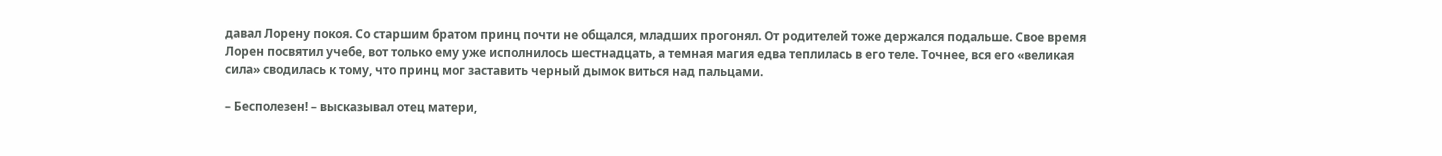давал Лорену покоя. Со старшим братом принц почти не общался, младших прогонял. От родителей тоже держался подальше. Свое время Лорен посвятил учебе, вот только ему уже исполнилось шестнадцать, а темная магия едва теплилась в его теле. Точнее, вся его «великая сила» сводилась к тому, что принц мог заставить черный дымок виться над пальцами.

– Бесполезен! – высказывал отец матери,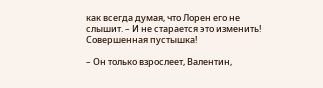как всегда думая, что Лорен его не слышит. – И не старается это изменить! Совершенная пустышка!

– Он только взрослеет, Валентин,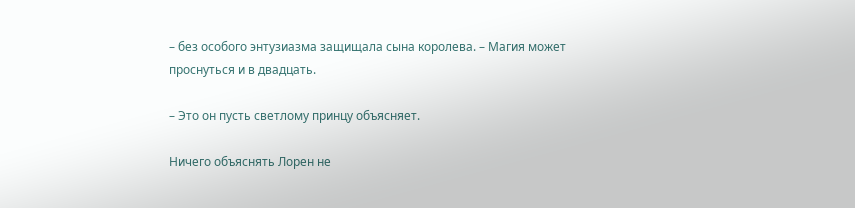– без особого энтузиазма защищала сына королева. – Магия может проснуться и в двадцать.

– Это он пусть светлому принцу объясняет.

Ничего объяснять Лорен не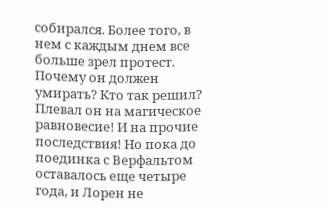собирался. Более того, в нем с каждым днем все больше зрел протест. Почему он должен умирать? Кто так решил? Плевал он на магическое равновесие! И на прочие последствия! Но пока до поединка с Верфальтом оставалось еще четыре года, и Лорен не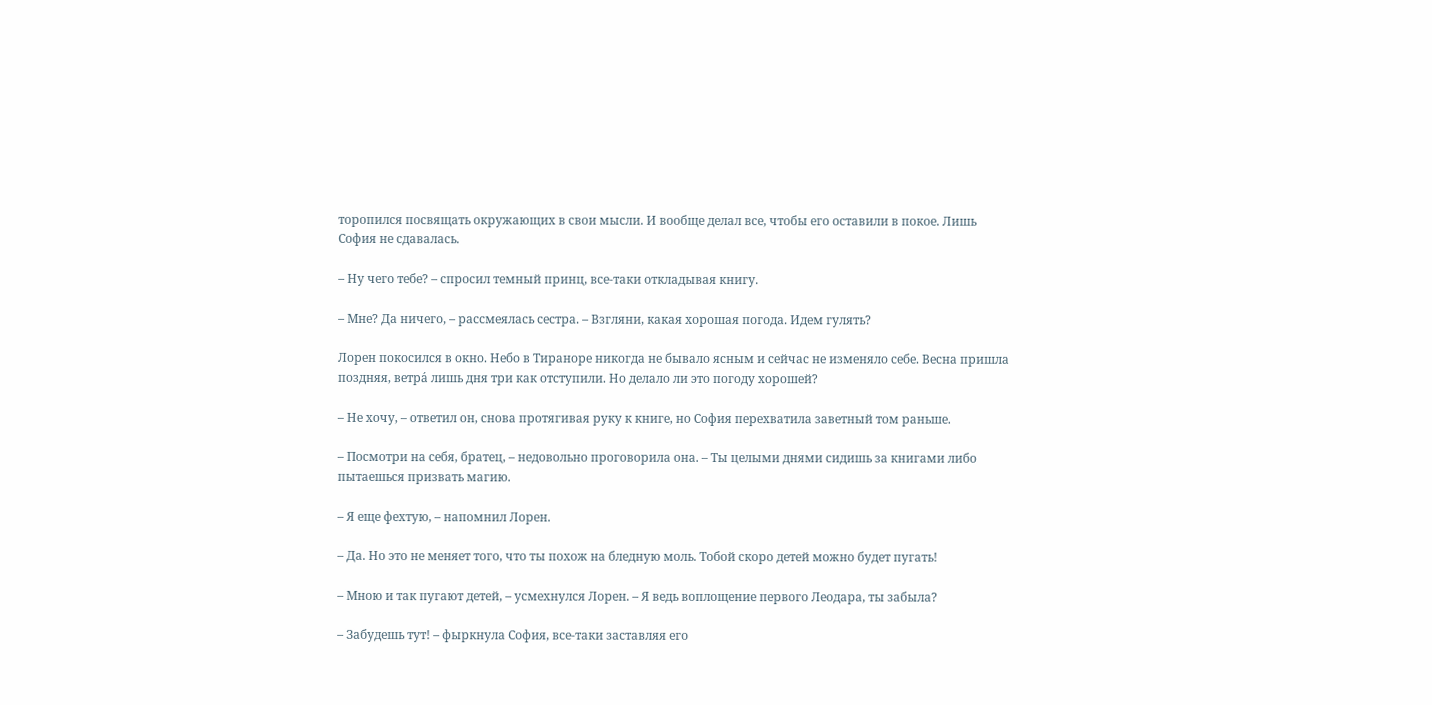торопился посвящать окружающих в свои мысли. И вообще делал все, чтобы его оставили в покое. Лишь София не сдавалась.

– Ну чего тебе? – спросил темный принц, все-таки откладывая книгу.

– Мне? Да ничего, – рассмеялась сестра. – Взгляни, какая хорошая погода. Идем гулять?

Лорен покосился в окно. Небо в Тираноре никогда не бывало ясным и сейчас не изменяло себе. Весна пришла поздняя, ветра́ лишь дня три как отступили. Но делало ли это погоду хорошей?

– Не хочу, – ответил он, снова протягивая руку к книге, но София перехватила заветный том раньше.

– Посмотри на себя, братец, – недовольно проговорила она. – Ты целыми днями сидишь за книгами либо пытаешься призвать магию.

– Я еще фехтую, – напомнил Лорен.

– Да. Но это не меняет того, что ты похож на бледную моль. Тобой скоро детей можно будет пугать!

– Мною и так пугают детей, – усмехнулся Лорен. – Я ведь воплощение первого Леодара, ты забыла?

– Забудешь тут! – фыркнула София, все-таки заставляя его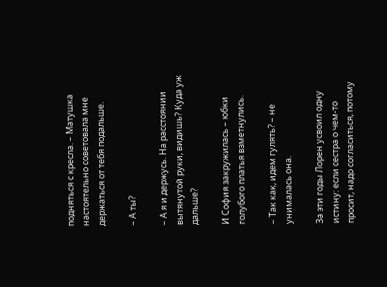подняться с кресла. – Матушка настоятельно советовала мне держаться от тебя подальше.

– А ты?

– А я и держусь. На расстоянии вытянутой руки, видишь? Куда уж дальше?

И София закружилась – юбки голубого платья взметнулись.

– Так как, идем гулять? – не унималась она.

За эти годы Лорен усвоил одну истину: если сестра о чем-то просит, надо согласиться, потому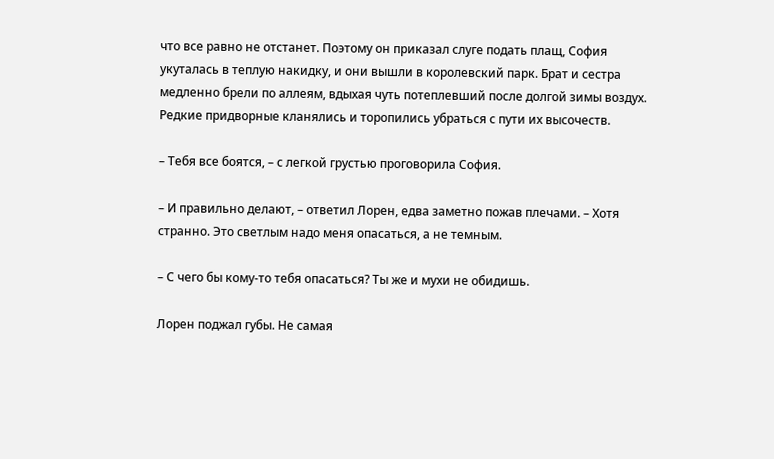что все равно не отстанет. Поэтому он приказал слуге подать плащ, София укуталась в теплую накидку, и они вышли в королевский парк. Брат и сестра медленно брели по аллеям, вдыхая чуть потеплевший после долгой зимы воздух. Редкие придворные кланялись и торопились убраться с пути их высочеств.

– Тебя все боятся, – с легкой грустью проговорила София.

– И правильно делают, – ответил Лорен, едва заметно пожав плечами. – Хотя странно. Это светлым надо меня опасаться, а не темным.

– С чего бы кому-то тебя опасаться? Ты же и мухи не обидишь.

Лорен поджал губы. Не самая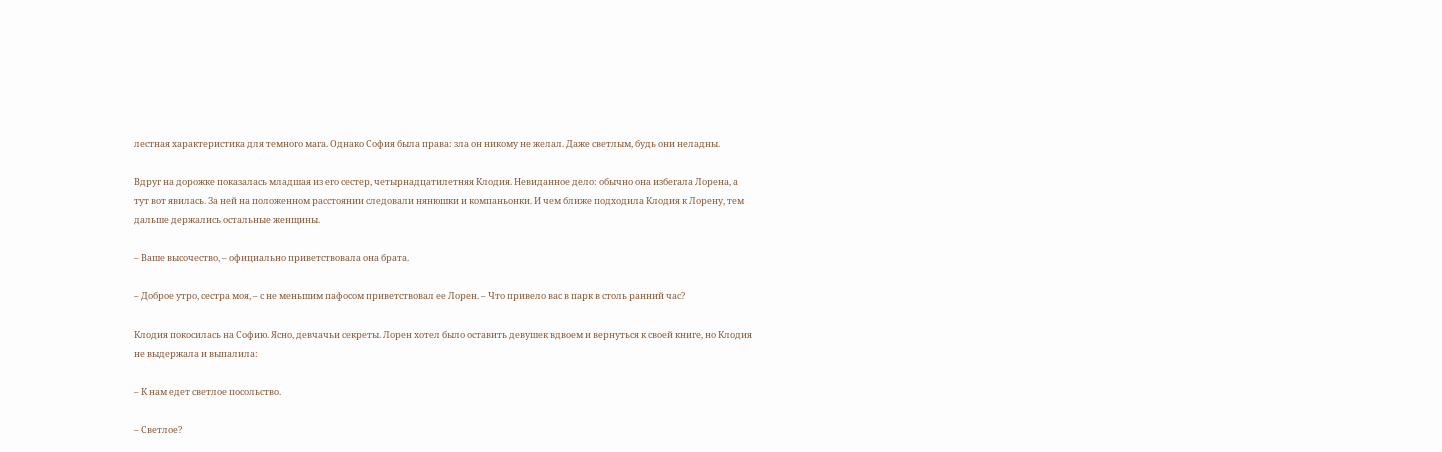лестная характеристика для темного мага. Однако София была права: зла он никому не желал. Даже светлым, будь они неладны.

Вдруг на дорожке показалась младшая из его сестер, четырнадцатилетняя Клодия. Невиданное дело: обычно она избегала Лорена, а тут вот явилась. За ней на положенном расстоянии следовали нянюшки и компаньонки. И чем ближе подходила Клодия к Лорену, тем дальше держались остальные женщины.

– Ваше высочество, – официально приветствовала она брата.

– Доброе утро, сестра моя, – с не меньшим пафосом приветствовал ее Лорен. – Что привело вас в парк в столь ранний час?

Клодия покосилась на Софию. Ясно, девчачьи секреты. Лорен хотел было оставить девушек вдвоем и вернуться к своей книге, но Клодия не выдержала и выпалила:

– К нам едет светлое посольство.

– Светлое?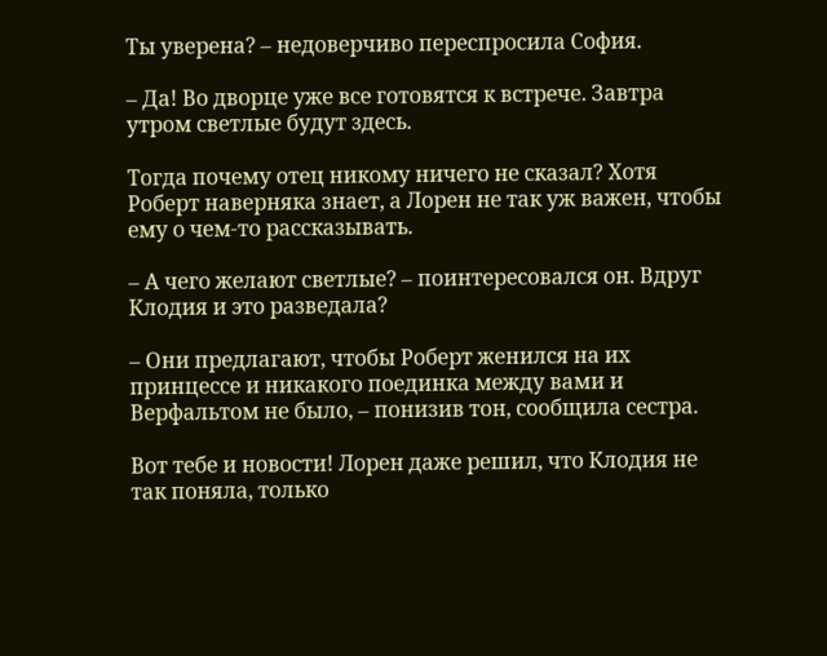Ты уверена? – недоверчиво переспросила София.

– Да! Во дворце уже все готовятся к встрече. Завтра утром светлые будут здесь.

Тогда почему отец никому ничего не сказал? Хотя Роберт наверняка знает, а Лорен не так уж важен, чтобы ему о чем-то рассказывать.

– А чего желают светлые? – поинтересовался он. Вдруг Клодия и это разведала?

– Они предлагают, чтобы Роберт женился на их принцессе и никакого поединка между вами и Верфальтом не было, – понизив тон, сообщила сестра.

Вот тебе и новости! Лорен даже решил, что Клодия не так поняла, только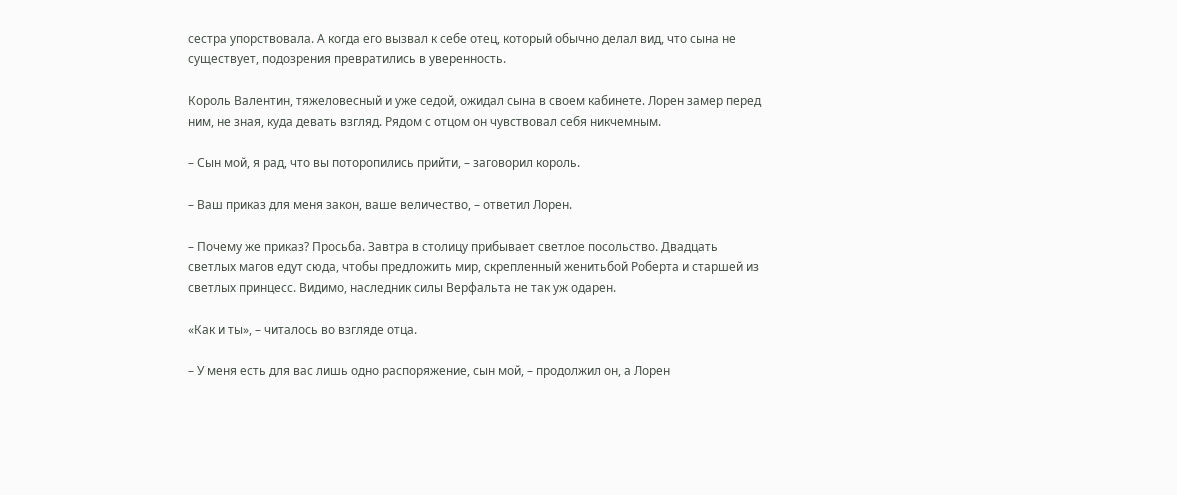сестра упорствовала. А когда его вызвал к себе отец, который обычно делал вид, что сына не существует, подозрения превратились в уверенность.

Король Валентин, тяжеловесный и уже седой, ожидал сына в своем кабинете. Лорен замер перед ним, не зная, куда девать взгляд. Рядом с отцом он чувствовал себя никчемным.

– Сын мой, я рад, что вы поторопились прийти, – заговорил король.

– Ваш приказ для меня закон, ваше величество, – ответил Лорен.

– Почему же приказ? Просьба. Завтра в столицу прибывает светлое посольство. Двадцать светлых магов едут сюда, чтобы предложить мир, скрепленный женитьбой Роберта и старшей из светлых принцесс. Видимо, наследник силы Верфальта не так уж одарен.

«Как и ты», – читалось во взгляде отца.

– У меня есть для вас лишь одно распоряжение, сын мой, – продолжил он, а Лорен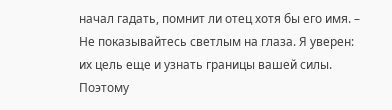начал гадать, помнит ли отец хотя бы его имя. – Не показывайтесь светлым на глаза. Я уверен: их цель еще и узнать границы вашей силы. Поэтому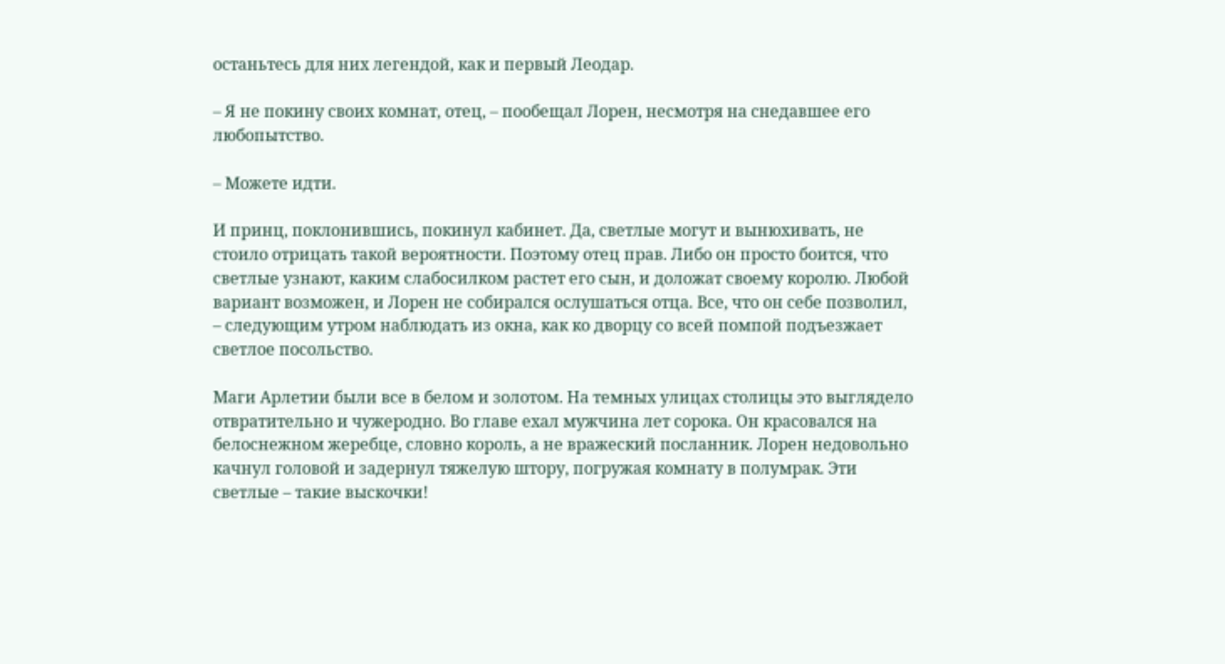останьтесь для них легендой, как и первый Леодар.

– Я не покину своих комнат, отец, – пообещал Лорен, несмотря на снедавшее его любопытство.

– Можете идти.

И принц, поклонившись, покинул кабинет. Да, светлые могут и вынюхивать, не стоило отрицать такой вероятности. Поэтому отец прав. Либо он просто боится, что светлые узнают, каким слабосилком растет его сын, и доложат своему королю. Любой вариант возможен, и Лорен не собирался ослушаться отца. Все, что он себе позволил, – следующим утром наблюдать из окна, как ко дворцу со всей помпой подъезжает светлое посольство.

Маги Арлетии были все в белом и золотом. На темных улицах столицы это выглядело отвратительно и чужеродно. Во главе ехал мужчина лет сорока. Он красовался на белоснежном жеребце, словно король, а не вражеский посланник. Лорен недовольно качнул головой и задернул тяжелую штору, погружая комнату в полумрак. Эти светлые – такие выскочки!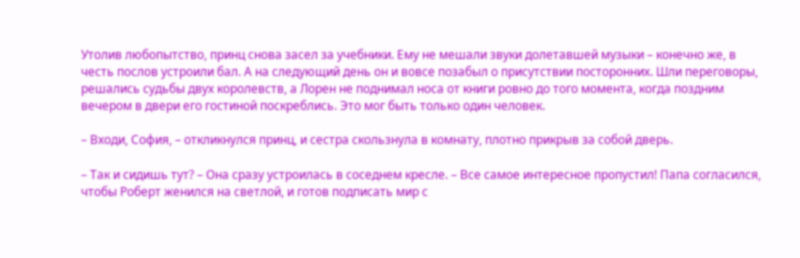Утолив любопытство, принц снова засел за учебники. Ему не мешали звуки долетавшей музыки – конечно же, в честь послов устроили бал. А на следующий день он и вовсе позабыл о присутствии посторонних. Шли переговоры, решались судьбы двух королевств, а Лорен не поднимал носа от книги ровно до того момента, когда поздним вечером в двери его гостиной поскреблись. Это мог быть только один человек.

– Входи, София, – откликнулся принц, и сестра скользнула в комнату, плотно прикрыв за собой дверь.

– Так и сидишь тут? – Она сразу устроилась в соседнем кресле. – Все самое интересное пропустил! Папа согласился, чтобы Роберт женился на светлой, и готов подписать мир с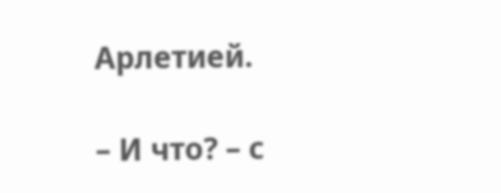Арлетией.

– И что? – с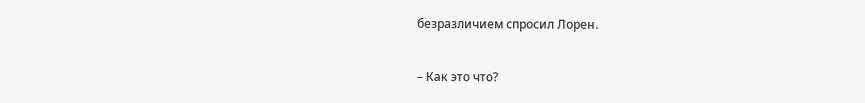безразличием спросил Лорен.

– Как это что?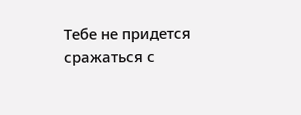Тебе не придется сражаться с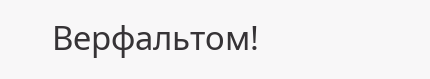Верфальтом!